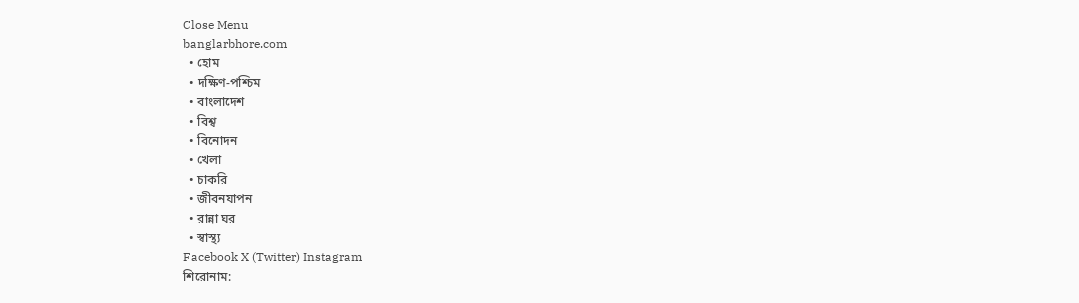Close Menu
banglarbhore.com
  • হোম
  • দক্ষিণ-পশ্চিম
  • বাংলাদেশ
  • বিশ্ব
  • বিনোদন
  • খেলা
  • চাকরি
  • জীবনযাপন
  • রান্না ঘর
  • স্বাস্থ্য
Facebook X (Twitter) Instagram
শিরোনাম: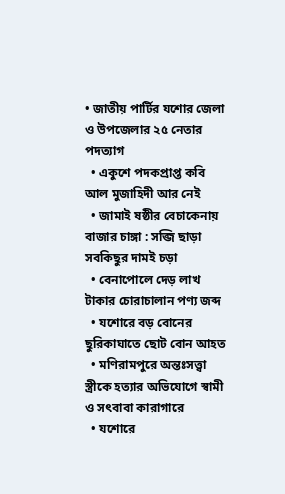• জাতীয় পার্টির যশোর জেলা ও উপজেলার ২৫ নেতার পদত্যাগ
  • একুশে পদকপ্রাপ্ত কবি আল মুজাহিদী আর নেই
  • জামাই ষষ্ঠীর বেচাকেনায় বাজার চাঙ্গা : সব্জি ছাড়া সবকিছুর দামই চড়া
  • বেনাপোলে দেড় লাখ টাকার চোরাচালান পণ্য জব্দ
  • যশোরে বড় বোনের ছুরিকাঘাতে ছোট বোন আহত
  • মণিরামপুরে অন্তঃসত্ত্বা স্ত্রীকে হত্যার অভিযোগে স্বামী ও সৎবাবা কারাগারে
  • যশোরে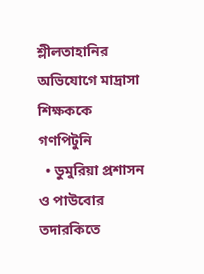শ্লীলতাহানির অভিযোগে মাদ্রাসা শিক্ষককে গণপিটুনি
  • ডুমুরিয়া প্রশাসন ও পাউবোর তদারকিতে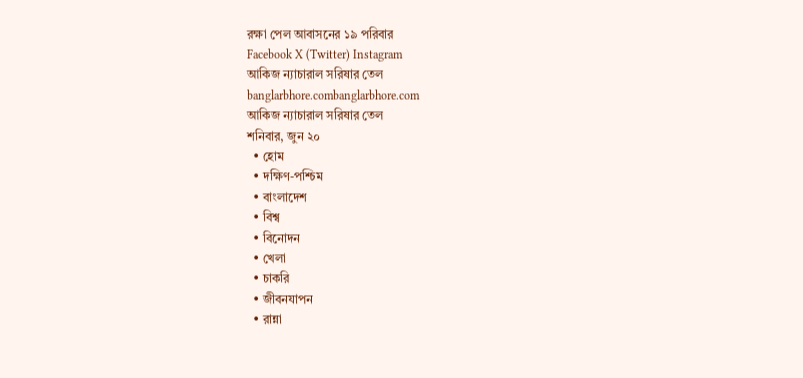রক্ষা পেল আবাসনের ১৯ পরিবার
Facebook X (Twitter) Instagram
আকিজ ন্যাচারাল সরিষার তেল
banglarbhore.combanglarbhore.com
আকিজ ন্যাচারাল সরিষার তেল
শনিবার, জুন ২০
  • হোম
  • দক্ষিণ-পশ্চিম
  • বাংলাদেশ
  • বিশ্ব
  • বিনোদন
  • খেলা
  • চাকরি
  • জীবনযাপন
  • রান্না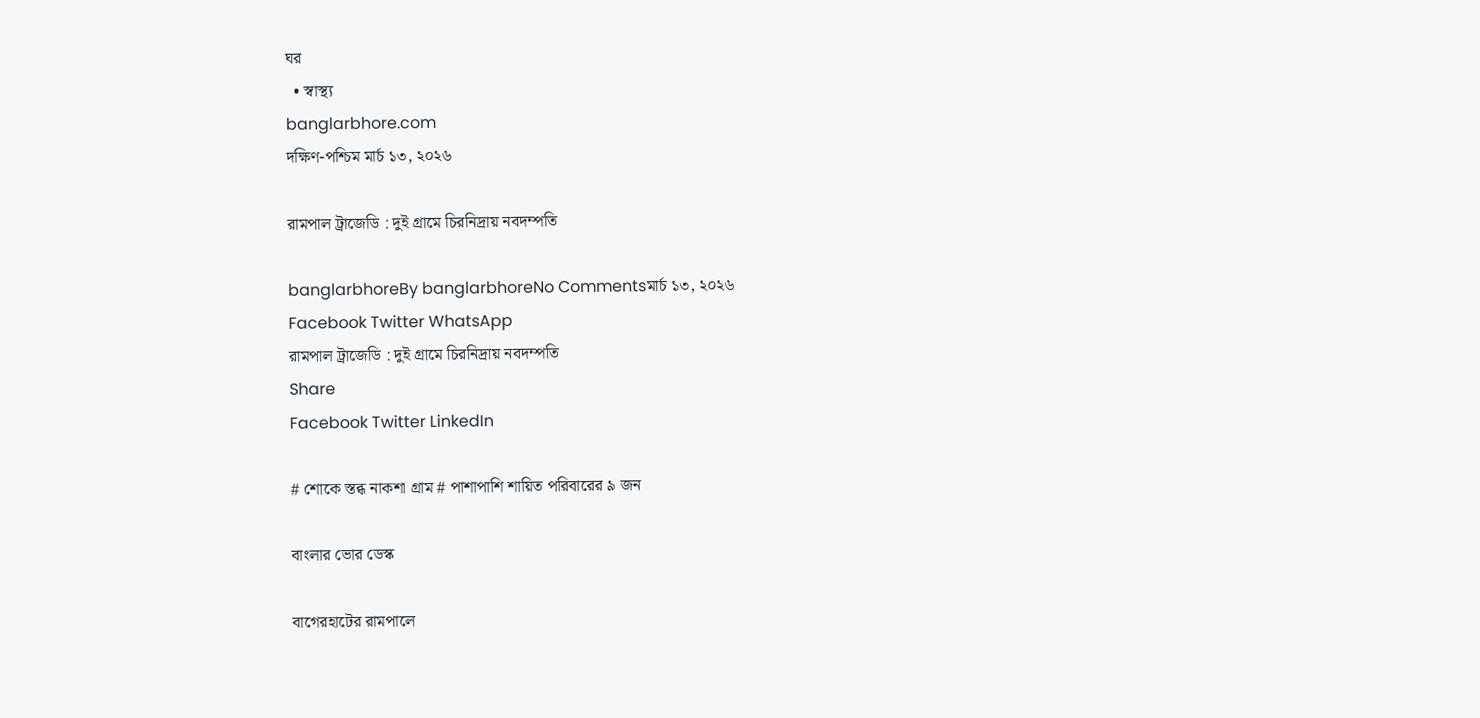ঘর
  • স্বাস্থ্য
banglarbhore.com
দক্ষিণ-পশ্চিম মার্চ ১৩, ২০২৬

রামপাল ট্রাজেডি : দুই গ্রামে চিরনিদ্রায় নবদম্পতি

banglarbhoreBy banglarbhoreNo Commentsমার্চ ১৩, ২০২৬
Facebook Twitter WhatsApp
রামপাল ট্রাজেডি : দুই গ্রামে চিরনিদ্রায় নবদম্পতি
Share
Facebook Twitter LinkedIn

# শোকে স্তব্ধ নাকশা গ্রাম # পাশাপাশি শায়িত পরিবারের ৯ জন

বাংলার ভোর ডেস্ক

বাগেরহাটের রামপালে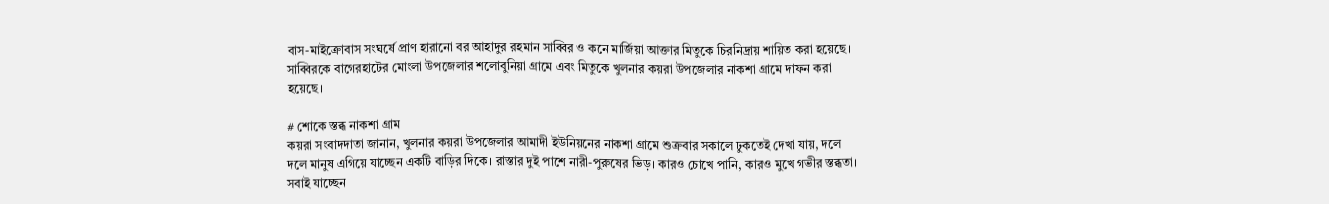বাস-মাইক্রোবাস সংঘর্ষে প্রাণ হারানো বর আহাদুর রহমান সাব্বির ও কনে মার্জিয়া আক্তার মিতুকে চিরনিদ্রায় শায়িত করা হয়েছে। সাব্বিরকে বাগেরহাটের মোংলা উপজেলার শলোবুনিয়া গ্রামে এবং মিতুকে খুলনার কয়রা উপজেলার নাকশা গ্রামে দাফন করা হয়েছে।

# শোকে স্তব্ধ নাকশা গ্রাম
কয়রা সংবাদদাতা জানান, খুলনার কয়রা উপজেলার আমাদী ইউনিয়নের নাকশা গ্রামে শুক্রবার সকালে ঢুকতেই দেখা যায়, দলে দলে মানুষ এগিয়ে যাচ্ছেন একটি বাড়ির দিকে। রাস্তার দুই পাশে নারী-পুরুষের ভিড়। কারও চোখে পানি, কারও মুখে গভীর স্তব্ধতা। সবাই যাচ্ছেন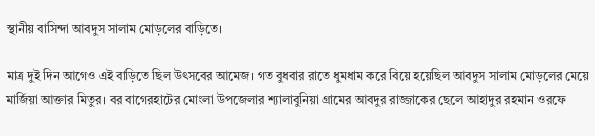স্থানীয় বাসিন্দা আবদুস সালাম মোড়লের বাড়িতে।

মাত্র দুই দিন আগেও এই বাড়িতে ছিল উৎসবের আমেজ। গত বুধবার রাতে ধুমধাম করে বিয়ে হয়েছিল আবদুস সালাম মোড়লের মেয়ে মার্জিয়া আক্তার মিতুর। বর বাগেরহাটের মোংলা উপজেলার শ্যালাবুনিয়া গ্রামের আবদুর রাজ্জাকের ছেলে আহাদুর রহমান ওরফে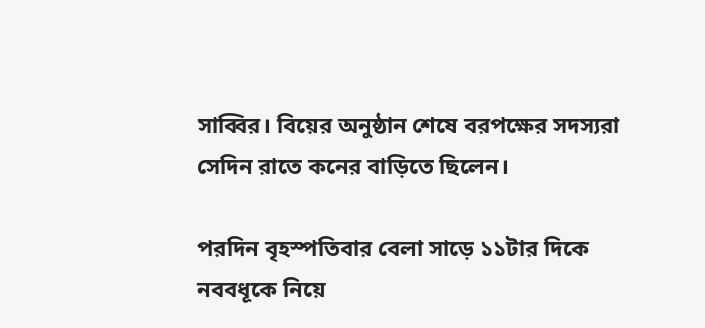সাব্বির। বিয়ের অনুষ্ঠান শেষে বরপক্ষের সদস্যরা সেদিন রাতে কনের বাড়িতে ছিলেন।

পরদিন বৃহস্পতিবার বেলা সাড়ে ১১টার দিকে নববধূকে নিয়ে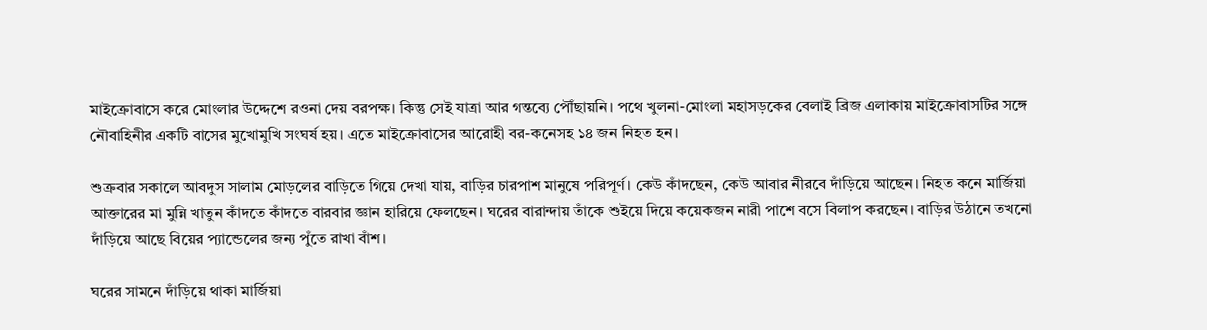মাইক্রোবাসে করে মোংলার উদ্দেশে রওনা দেয় বরপক্ষ। কিন্তু সেই যাত্রা আর গন্তব্যে পৌঁছায়নি। পথে খুলনা-মোংলা মহাসড়কের বেলাই ব্রিজ এলাকায় মাইক্রোবাসটির সঙ্গে নৌবাহিনীর একটি বাসের মুখোমুখি সংঘর্ষ হয়। এতে মাইক্রোবাসের আরোহী বর-কনেসহ ১৪ জন নিহত হন।

শুক্রবার সকালে আবদুস সালাম মোড়লের বাড়িতে গিয়ে দেখা যায়, বাড়ির চারপাশ মানুষে পরিপূর্ণ। কেউ কাঁদছেন, কেউ আবার নীরবে দাঁড়িয়ে আছেন। নিহত কনে মার্জিয়া আক্তারের মা মুন্নি খাতুন কাঁদতে কাঁদতে বারবার জ্ঞান হারিয়ে ফেলছেন। ঘরের বারান্দায় তাঁকে শুইয়ে দিয়ে কয়েকজন নারী পাশে বসে বিলাপ করছেন। বাড়ির উঠানে তখনো দাঁড়িয়ে আছে বিয়ের প্যান্ডেলের জন্য পুঁতে রাখা বাঁশ।

ঘরের সামনে দাঁড়িয়ে থাকা মার্জিয়া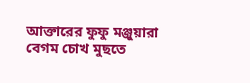আক্তারের ফুফু মঞ্জুয়ারা বেগম চোখ মুছতে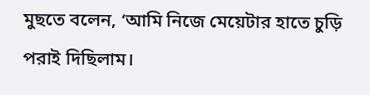মুছতে বলেন, ‘আমি নিজে মেয়েটার হাতে চুড়ি পরাই দিছিলাম।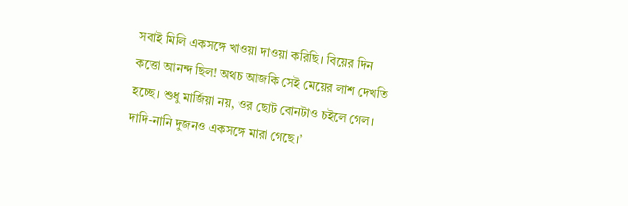সবাই মিলি একসঙ্গে খাওয়া দাওয়া করিছি। বিয়ের দিন কত্তো আনন্দ ছিল! অথচ আজকি সেই মেয়ের লাশ দেখতি হচ্ছে। শুধু মার্জিয়া নয়, ওর ছোট বোনটাও চইলে গেল। দাদি-নানি দুজনও একসঙ্গে মারা গেছে।’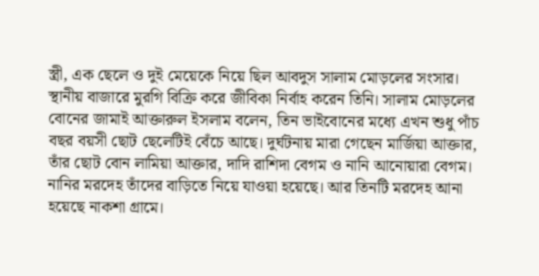স্ত্রী, এক ছেলে ও দুই মেয়েকে নিয়ে ছিল আবদুস সালাম মোড়লের সংসার। স্থানীয় বাজারে মুরগি বিক্রি করে জীবিকা নির্বাহ করেন তিনি। সালাম মোড়লের বোনের জামাই আক্তারুল ইসলাম বলেন, তিন ভাইবোনের মধ্যে এখন শুধু পাঁচ বছর বয়সী ছোট ছেলেটিই বেঁচে আছে। দুর্ঘটনায় মারা গেছেন মার্জিয়া আক্তার, তাঁর ছোট বোন লামিয়া আক্তার, দাদি রাশিদা বেগম ও নানি আনোয়ারা বেগম। নানির মরদেহ তাঁদের বাড়িতে নিয়ে যাওয়া হয়েছে। আর তিনটি মরদেহ আনা হয়েছে নাকশা গ্রামে।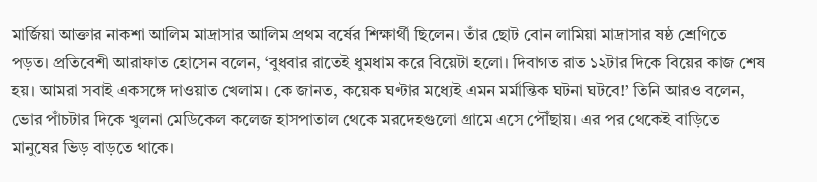মার্জিয়া আক্তার নাকশা আলিম মাদ্রাসার আলিম প্রথম বর্ষের শিক্ষার্থী ছিলেন। তাঁর ছোট বোন লামিয়া মাদ্রাসার ষষ্ঠ শ্রেণিতে পড়ত। প্রতিবেশী আরাফাত হোসেন বলেন, ‘বুধবার রাতেই ধুমধাম করে বিয়েটা হলো। দিবাগত রাত ১২টার দিকে বিয়ের কাজ শেষ হয়। আমরা সবাই একসঙ্গে দাওয়াত খেলাম। কে জানত, কয়েক ঘণ্টার মধ্যেই এমন মর্মান্তিক ঘটনা ঘটবে!’ তিনি আরও বলেন, ভোর পাঁচটার দিকে খুলনা মেডিকেল কলেজ হাসপাতাল থেকে মরদেহগুলো গ্রামে এসে পৌঁছায়। এর পর থেকেই বাড়িতে মানুষের ভিড় বাড়তে থাকে।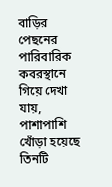বাড়ির পেছনের পারিবারিক কবরস্থানে গিয়ে দেখা যায়, পাশাপাশি খোঁড়া হয়েছে তিনটি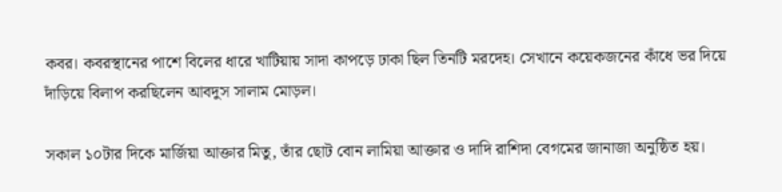কবর। কবরস্থানের পাশে বিলের ধারে খাটিয়ায় সাদা কাপড়ে ঢাকা ছিল তিনটি মরদেহ। সেখানে কয়েকজনের কাঁধে ভর দিয়ে দাঁড়িয়ে বিলাপ করছিলেন আবদুস সালাম মোড়ল।

সকাল ১০টার দিকে মার্জিয়া আক্তার মিতু, তাঁর ছোট বোন লামিয়া আক্তার ও দাদি রাশিদা বেগমের জানাজা অনুষ্ঠিত হয়।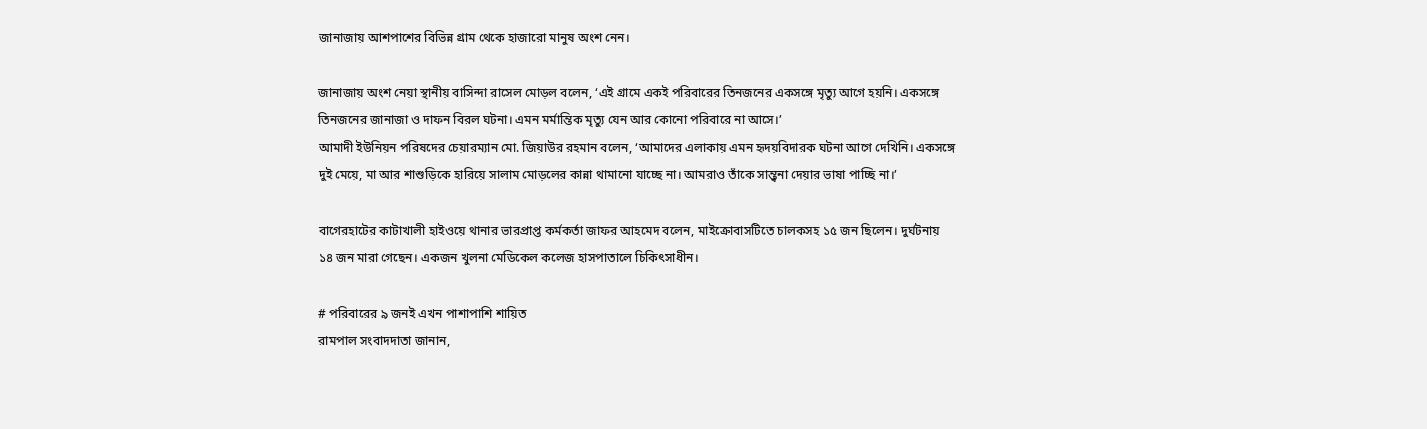জানাজায় আশপাশের বিভিন্ন গ্রাম থেকে হাজারো মানুষ অংশ নেন।

জানাজায় অংশ নেয়া স্থানীয় বাসিন্দা রাসেল মোড়ল বলেন, ‘এই গ্রামে একই পরিবারের তিনজনের একসঙ্গে মৃত্যু আগে হয়নি। একসঙ্গে তিনজনের জানাজা ও দাফন বিরল ঘটনা। এমন মর্মান্তিক মৃত্যু যেন আর কোনো পরিবারে না আসে।’
আমাদী ইউনিয়ন পরিষদের চেয়ারম্যান মো. জিয়াউর রহমান বলেন, ‘আমাদের এলাকায় এমন হৃদয়বিদারক ঘটনা আগে দেখিনি। একসঙ্গে দুই মেয়ে, মা আর শাশুড়িকে হারিয়ে সালাম মোড়লের কান্না থামানো যাচ্ছে না। আমরাও তাঁকে সান্ত্বনা দেয়ার ভাষা পাচ্ছি না।’

বাগেরহাটের কাটাখালী হাইওয়ে থানার ভারপ্রাপ্ত কর্মকর্তা জাফর আহমেদ বলেন, মাইক্রোবাসটিতে চালকসহ ১৫ জন ছিলেন। দুর্ঘটনায় ১৪ জন মারা গেছেন। একজন খুলনা মেডিকেল কলেজ হাসপাতালে চিকিৎসাধীন।

# পরিবারের ৯ জনই এখন পাশাপাশি শায়িত
রামপাল সংবাদদাতা জানান,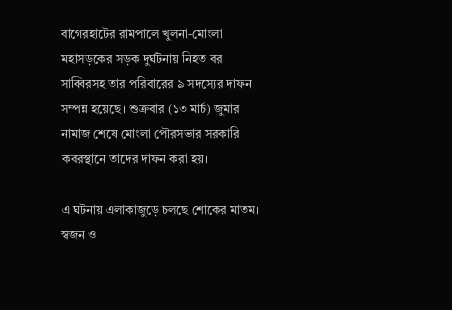বাগেরহাটের রামপালে খুলনা-মোংলা মহাসড়কের সড়ক দুর্ঘটনায় নিহত বর সাব্বিরসহ তার পরিবারের ৯ সদস্যের দাফন সম্পন্ন হয়েছে। শুক্রবার (১৩ মার্চ) জুমার নামাজ শেষে মোংলা পৌরসভার সরকারি কবরস্থানে তাদের দাফন করা হয়।

এ ঘটনায় এলাকাজুড়ে চলছে শোকের মাতম। স্বজন ও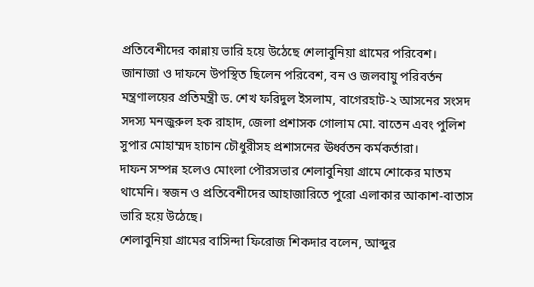প্রতিবেশীদের কান্নায় ভারি হয়ে উঠেছে শেলাবুনিয়া গ্রামের পরিবেশ।
জানাজা ও দাফনে উপস্থিত ছিলেন পরিবেশ, বন ও জলবায়ু পরিবর্তন মন্ত্রণালয়ের প্রতিমন্ত্রী ড. শেখ ফরিদুল ইসলাম, বাগেরহাট-২ আসনের সংসদ সদস্য মনজুরুল হক রাহাদ, জেলা প্রশাসক গোলাম মো. বাতেন এবং পুলিশ সুপার মোহাম্মদ হাচান চৌধুরীসহ প্রশাসনের ঊর্ধ্বতন কর্মকর্তারা।
দাফন সম্পন্ন হলেও মোংলা পৌরসভার শেলাবুনিয়া গ্রামে শোকের মাতম থামেনি। স্বজন ও প্রতিবেশীদের আহাজারিতে পুরো এলাকার আকাশ-বাতাস ভারি হয়ে উঠেছে।
শেলাবুনিয়া গ্রামের বাসিন্দা ফিরোজ শিকদার বলেন, আব্দুর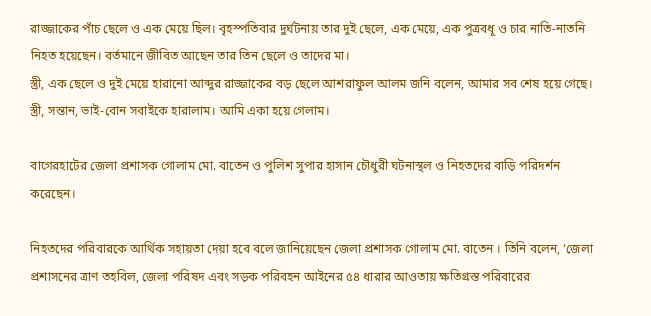রাজ্জাকের পাঁচ ছেলে ও এক মেয়ে ছিল। বৃহস্পতিবার দুর্ঘটনায় তার দুই ছেলে, এক মেয়ে, এক পুত্রবধূ ও চার নাতি-নাতনি নিহত হয়েছেন। বর্তমানে জীবিত আছেন তার তিন ছেলে ও তাদের মা।
স্ত্রী, এক ছেলে ও দুই মেয়ে হারানো আব্দুর রাজ্জাকের বড় ছেলে আশরাফুল আলম জনি বলেন, আমার সব শেষ হয়ে গেছে। স্ত্রী, সন্তান, ভাই-বোন সবাইকে হারালাম। আমি একা হয়ে গেলাম।

বাগেরহাটের জেলা প্রশাসক গোলাম মো. বাতেন ও পুলিশ সুপার হাসান চৌধুরী ঘটনাস্থল ও নিহতদের বাড়ি পরিদর্শন করেছেন।

নিহতদের পরিবারকে আর্থিক সহায়তা দেয়া হবে বলে জানিয়েছেন জেলা প্রশাসক গোলাম মো. বাতেন । তিনি বলেন, ‘জেলা প্রশাসনের ত্রাণ তহবিল, জেলা পরিষদ এবং সড়ক পরিবহন আইনের ৫৪ ধারার আওতায় ক্ষতিগ্রস্ত পরিবারের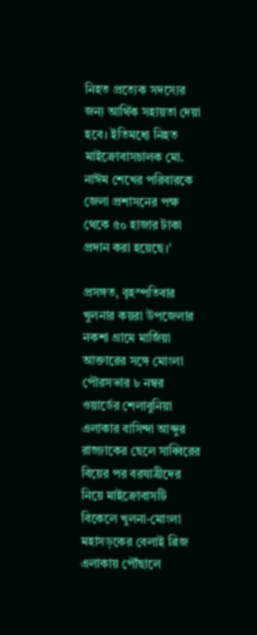নিহত প্রত্যেক সদস্যের জন্য আর্থিক সহায়তা দেয়া হবে। ইতিমধ্যে নিহত মাইক্রোবাসচালক মো. নাঈম শেখের পরিবারকে জেলা প্রশাসনের পক্ষ থেকে ৫০ হাজার টাকা প্রদান করা হয়েছে।’

প্রসঙ্গত, বৃহস্পতিবার খুলনার কয়রা উপজেলার নকশা গ্রামে মার্জিয়া আক্তারের সঙ্গে মোংলা পৌরসভার ৮ নম্বর ওয়ার্ডের শেলাবুনিয়া এলাকার বাসিন্দা আব্দুর রাজ্জাকের ছেলে সাব্বিরের বিয়ের পর বরযাত্রীদের নিয়ে মাইক্রোবাসটি বিকেলে খুলনা-মোংলা মহাসড়কের বেলাই ব্রিজ এলাকায় পৌঁছালে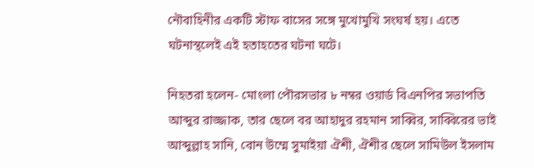নৌবাহিনীর একটি স্টাফ বাসের সঙ্গে মুখোমুখি সংঘর্ষ হয়। এতে ঘটনাস্থলেই এই হতাহতের ঘটনা ঘটে।

নিহতরা হলেন- মোংলা পৌরসভার ৮ নম্বর ওয়ার্ড বিএনপির সভাপতি আব্দুর রাজ্জাক, তার ছেলে বর আহাদুর রহমান সাব্বির, সাব্বিরের ভাই আব্দুল্লাহ সানি, বোন উম্মে সুমাইয়া ঐশী, ঐশীর ছেলে সামিউল ইসলাম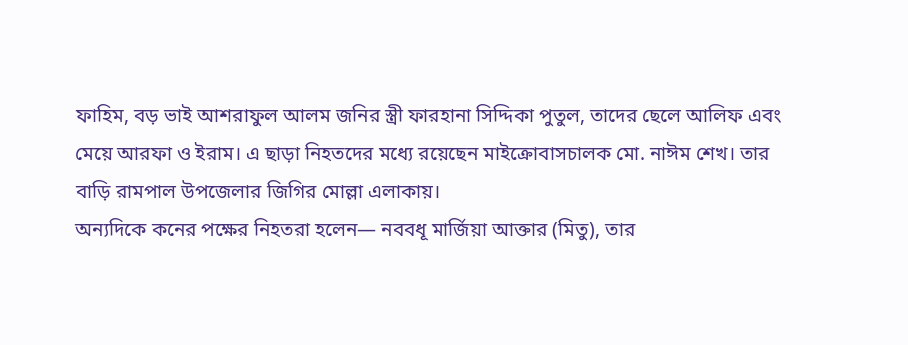ফাহিম, বড় ভাই আশরাফুল আলম জনির স্ত্রী ফারহানা সিদ্দিকা পুতুল, তাদের ছেলে আলিফ এবং মেয়ে আরফা ও ইরাম। এ ছাড়া নিহতদের মধ্যে রয়েছেন মাইক্রোবাসচালক মো. নাঈম শেখ। তার বাড়ি রামপাল উপজেলার জিগির মোল্লা এলাকায়।
অন্যদিকে কনের পক্ষের নিহতরা হলেন— নববধূ মার্জিয়া আক্তার (মিতু), তার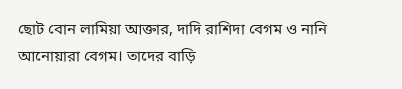ছোট বোন লামিয়া আক্তার, দাদি রাশিদা বেগম ও নানি আনোয়ারা বেগম। তাদের বাড়ি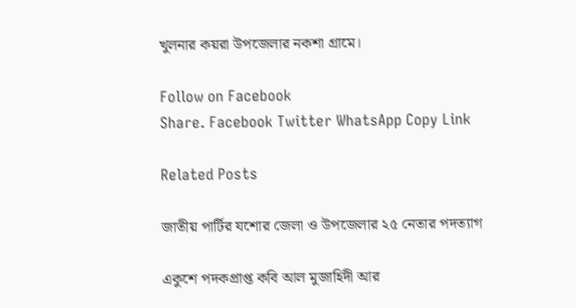খুলনার কয়রা উপজেলার নকশা গ্রামে।

Follow on Facebook
Share. Facebook Twitter WhatsApp Copy Link

Related Posts

জাতীয় পার্টির যশোর জেলা ও উপজেলার ২৫ নেতার পদত্যাগ

একুশে পদকপ্রাপ্ত কবি আল মুজাহিদী আর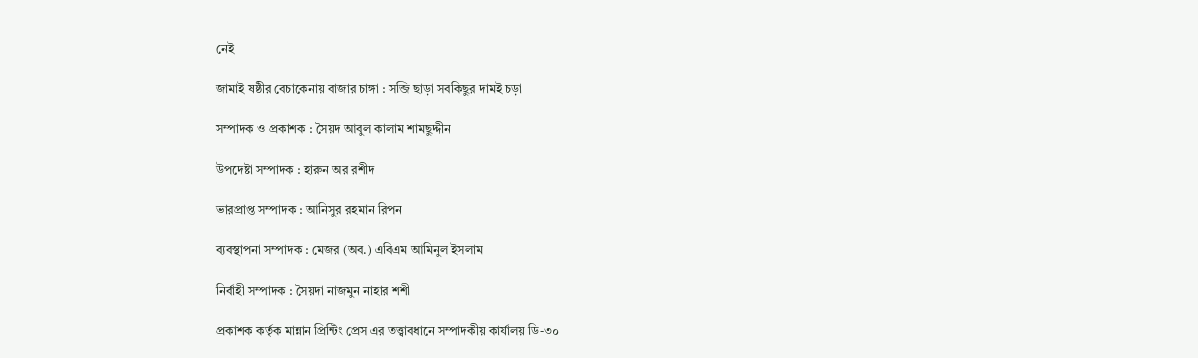নেই

জামাই ষষ্ঠীর বেচাকেনায় বাজার চাঙ্গা : সব্জি ছাড়া সবকিছুর দামই চড়া

সম্পাদক ও প্রকাশক : সৈয়দ আবুল কালাম শামছুদ্দীন

উপদেষ্টা সম্পাদক : হারুন অর রশীদ

ভারপ্রাপ্ত সম্পাদক : আনিসুর রহমান রিপন

ব্যবস্থাপনা সম্পাদক : মেজর (অব.) এবিএম আমিনুল ইসলাম

নির্বাহী সম্পাদক : সৈয়দা নাজমুন নাহার শশী

প্রকাশক কর্তৃক মান্নান প্রিন্টিং প্রেস এর তত্ত্বাবধানে সম্পাদকীয় কার্যালয় ডি-৩০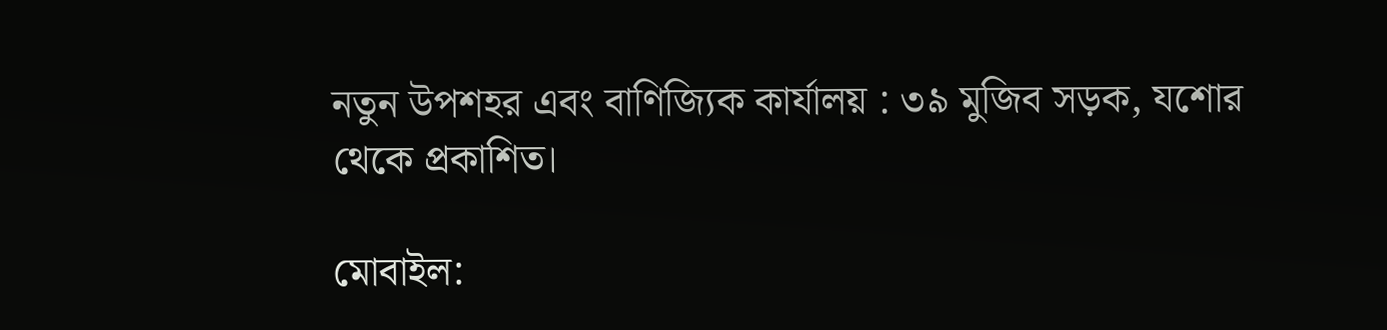নতুন উপশহর এবং বাণিজ্যিক কার্যালয় : ৩৯ মুজিব সড়ক, যশোর থেকে প্রকাশিত।

মোবাইল: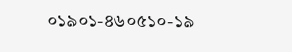০১৯০১-৪৬০৫১০-১৯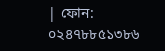| ফোন: ০২৪৭৮৮৫১৩৮৬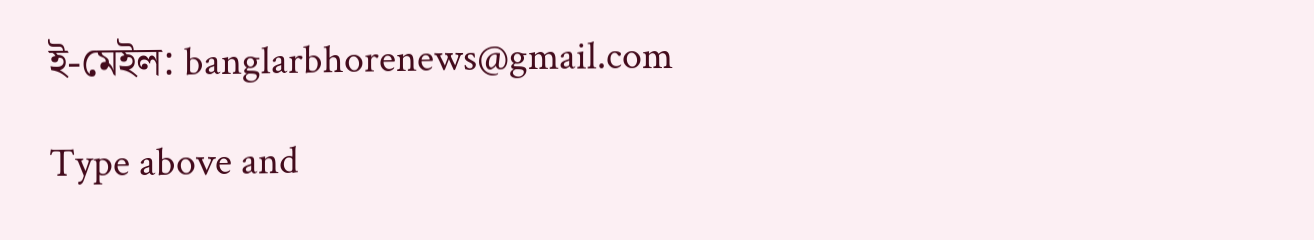ই-মেইল: banglarbhorenews@gmail.com

Type above and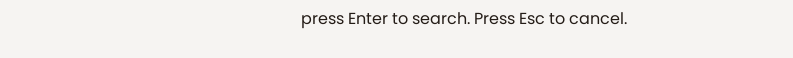press Enter to search. Press Esc to cancel.